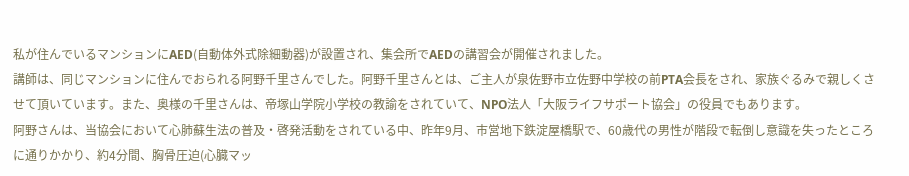私が住んでいるマンションにAED(自動体外式除細動器)が設置され、集会所でAEDの講習会が開催されました。
講師は、同じマンションに住んでおられる阿野千里さんでした。阿野千里さんとは、ご主人が泉佐野市立佐野中学校の前PTA会長をされ、家族ぐるみで親しくさせて頂いています。また、奥様の千里さんは、帝塚山学院小学校の教諭をされていて、NPO法人「大阪ライフサポート協会」の役員でもあります。
阿野さんは、当協会において心肺蘇生法の普及・啓発活動をされている中、昨年9月、市営地下鉄淀屋橋駅で、60歳代の男性が階段で転倒し意識を失ったところに通りかかり、約4分間、胸骨圧迫(心臓マッ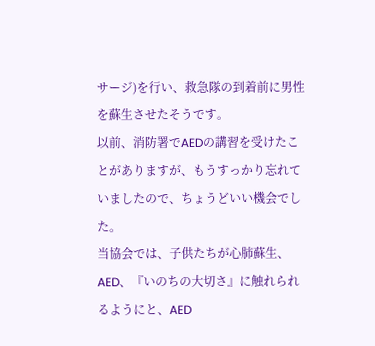サージ)を行い、救急隊の到着前に男性を蘇生させたそうです。
以前、消防署でAEDの講習を受けたことがありますが、もうすっかり忘れていましたので、ちょうどいい機会でした。
当協会では、子供たちが心肺蘇生、AED、『いのちの大切さ』に触れられるようにと、AED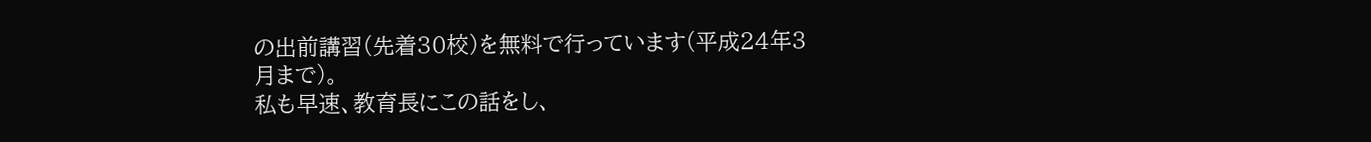の出前講習(先着30校)を無料で行っています(平成24年3月まで)。
私も早速、教育長にこの話をし、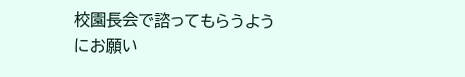校園長会で諮ってもらうようにお願い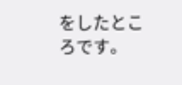をしたところです。